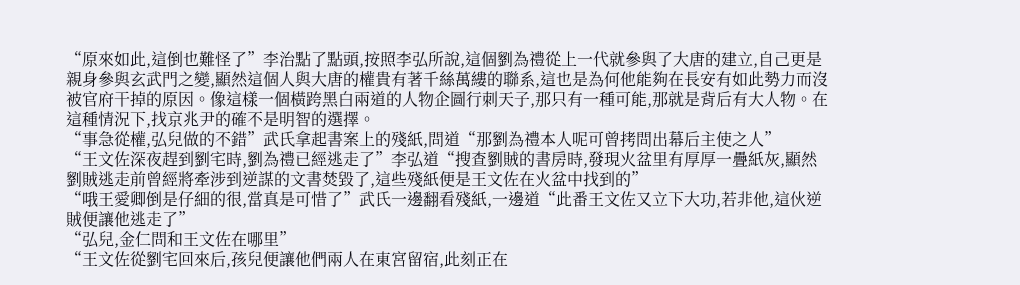“原來如此,這倒也難怪了”李治點了點頭,按照李弘所說,這個劉為禮從上一代就參與了大唐的建立,自己更是親身參與玄武門之變,顯然這個人與大唐的權貴有著千絲萬縷的聯系,這也是為何他能夠在長安有如此勢力而沒被官府干掉的原因。像這樣一個橫跨黑白兩道的人物企圖行刺天子,那只有一種可能,那就是背后有大人物。在這種情況下,找京兆尹的確不是明智的選擇。
“事急從權,弘兒做的不錯”武氏拿起書案上的殘紙,問道“那劉為禮本人呢可曾拷問出幕后主使之人”
“王文佐深夜趕到劉宅時,劉為禮已經逃走了”李弘道“搜查劉賊的書房時,發現火盆里有厚厚一疊紙灰,顯然劉賊逃走前曾經將牽涉到逆謀的文書焚毀了,這些殘紙便是王文佐在火盆中找到的”
“哦王愛卿倒是仔細的很,當真是可惜了”武氏一邊翻看殘紙,一邊道“此番王文佐又立下大功,若非他,這伙逆賊便讓他逃走了”
“弘兒,金仁問和王文佐在哪里”
“王文佐從劉宅回來后,孩兒便讓他們兩人在東宮留宿,此刻正在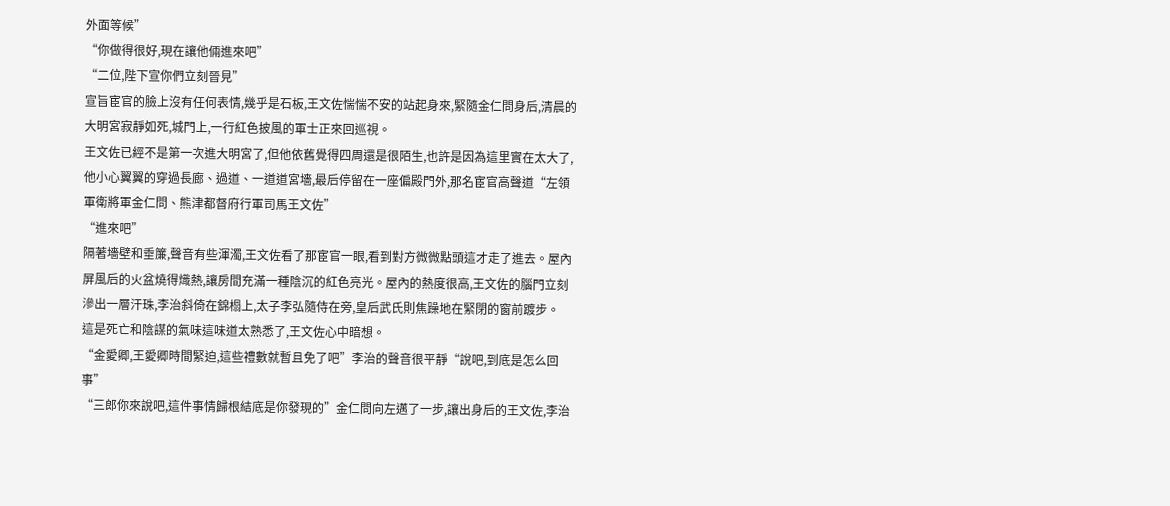外面等候”
“你做得很好,現在讓他倆進來吧”
“二位,陛下宣你們立刻晉見”
宣旨宦官的臉上沒有任何表情,幾乎是石板,王文佐惴惴不安的站起身來,緊隨金仁問身后,清晨的大明宮寂靜如死,城門上,一行紅色披風的軍士正來回巡視。
王文佐已經不是第一次進大明宮了,但他依舊覺得四周還是很陌生,也許是因為這里實在太大了,他小心翼翼的穿過長廊、過道、一道道宮墻,最后停留在一座偏殿門外,那名宦官高聲道“左領軍衛將軍金仁問、熊津都督府行軍司馬王文佐”
“進來吧”
隔著墻壁和垂簾,聲音有些渾濁,王文佐看了那宦官一眼,看到對方微微點頭這才走了進去。屋內屏風后的火盆燒得熾熱,讓房間充滿一種陰沉的紅色亮光。屋內的熱度很高,王文佐的腦門立刻滲出一層汗珠,李治斜倚在錦榻上,太子李弘隨侍在旁,皇后武氏則焦躁地在緊閉的窗前踱步。
這是死亡和陰謀的氣味這味道太熟悉了,王文佐心中暗想。
“金愛卿,王愛卿時間緊迫,這些禮數就暫且免了吧”李治的聲音很平靜“說吧,到底是怎么回事”
“三郎你來說吧,這件事情歸根結底是你發現的”金仁問向左邁了一步,讓出身后的王文佐,李治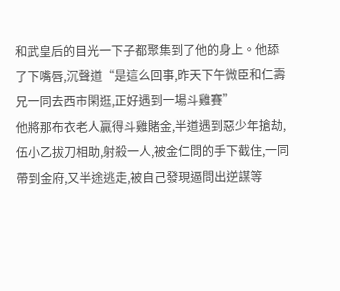和武皇后的目光一下子都聚集到了他的身上。他舔了下嘴唇,沉聲道“是這么回事,昨天下午微臣和仁壽兄一同去西市閑逛,正好遇到一場斗雞賽”
他將那布衣老人贏得斗雞賭金,半道遇到惡少年搶劫,伍小乙拔刀相助,射殺一人,被金仁問的手下截住,一同帶到金府,又半途逃走,被自己發現逼問出逆謀等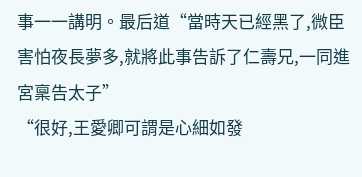事一一講明。最后道“當時天已經黑了,微臣害怕夜長夢多,就將此事告訴了仁壽兄,一同進宮稟告太子”
“很好,王愛卿可謂是心細如發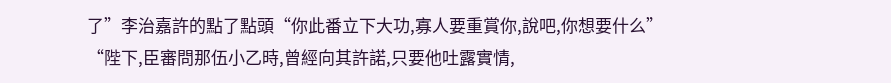了”李治嘉許的點了點頭“你此番立下大功,寡人要重賞你,說吧,你想要什么”
“陛下,臣審問那伍小乙時,曾經向其許諾,只要他吐露實情,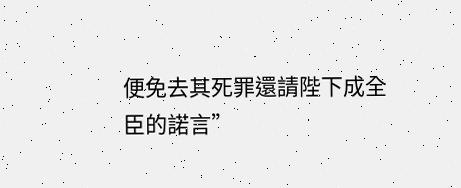便免去其死罪還請陛下成全臣的諾言”